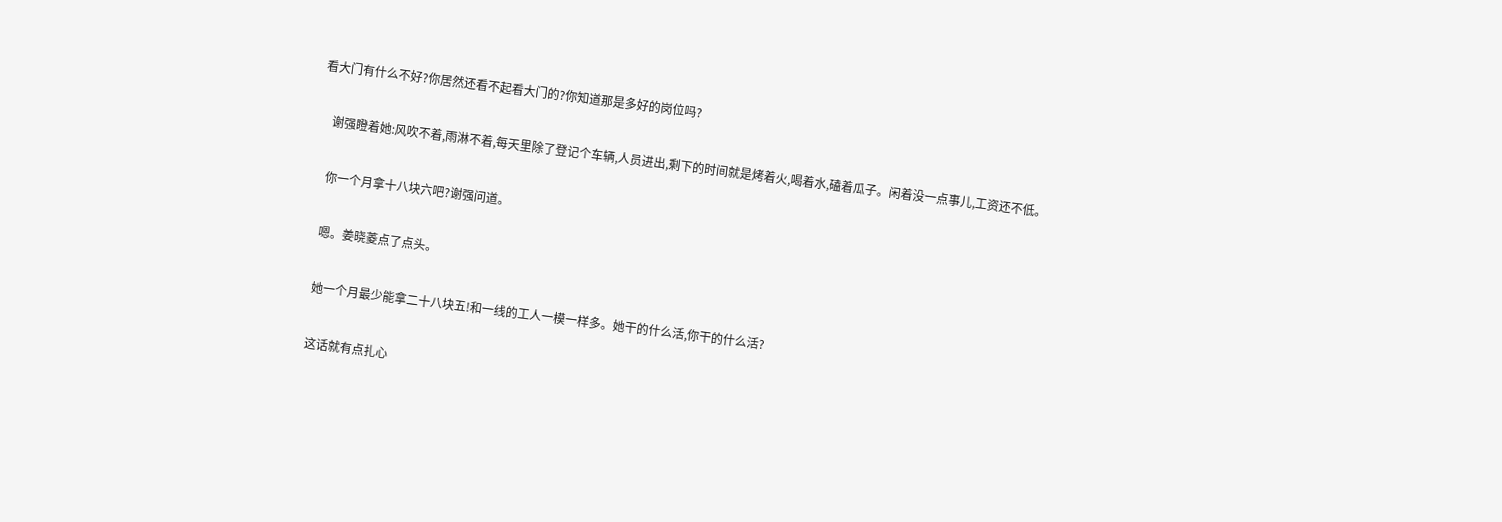看大门有什么不好?你居然还看不起看大门的?你知道那是多好的岗位吗?

    谢强瞪着她:风吹不着,雨淋不着,每天里除了登记个车辆,人员进出,剩下的时间就是烤着火,喝着水,磕着瓜子。闲着没一点事儿,工资还不低。

    你一个月拿十八块六吧?谢强问道。

    嗯。姜晓菱点了点头。

    她一个月最少能拿二十八块五!和一线的工人一模一样多。她干的什么活,你干的什么活?

    这话就有点扎心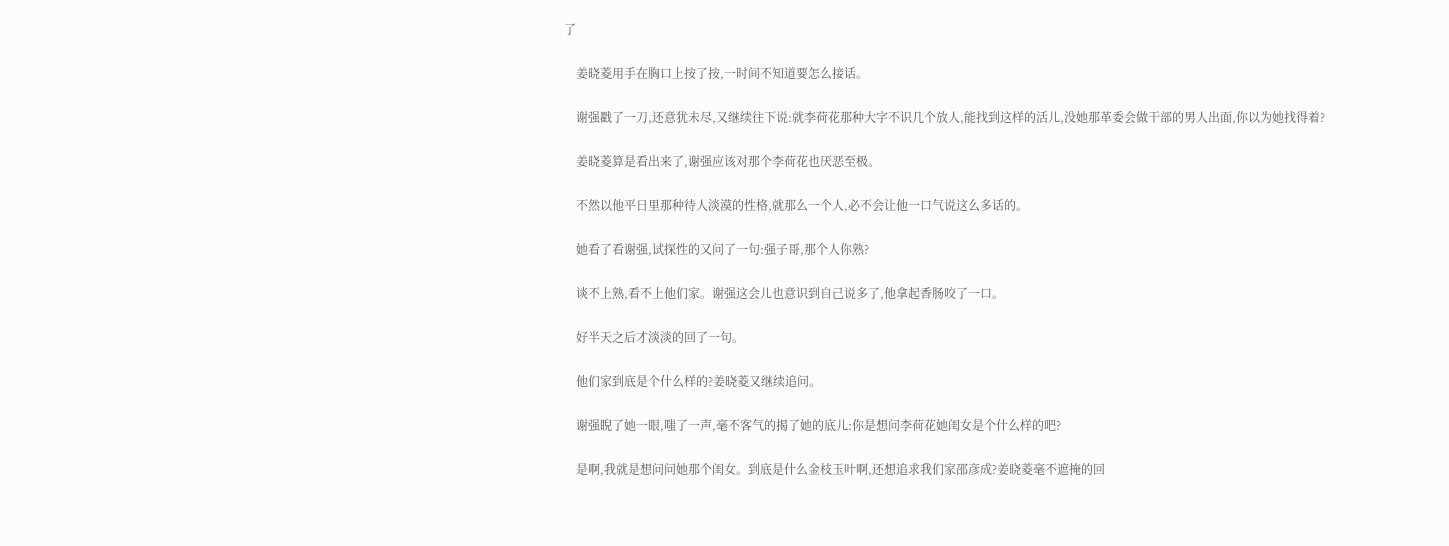了

    姜晓菱用手在胸口上按了按,一时间不知道要怎么接话。

    谢强戳了一刀,还意犹未尽,又继续往下说:就李荷花那种大字不识几个放人,能找到这样的活儿,没她那革委会做干部的男人出面,你以为她找得着?

    姜晓菱算是看出来了,谢强应该对那个李荷花也厌恶至极。

    不然以他平日里那种待人淡漠的性格,就那么一个人,必不会让他一口气说这么多话的。

    她看了看谢强,试探性的又问了一句:强子哥,那个人你熟?

    谈不上熟,看不上他们家。谢强这会儿也意识到自己说多了,他拿起香肠咬了一口。

    好半天之后才淡淡的回了一句。

    他们家到底是个什么样的?姜晓菱又继续追问。

    谢强睨了她一眼,嗤了一声,毫不客气的揭了她的底儿:你是想问李荷花她闺女是个什么样的吧?

    是啊,我就是想问问她那个闺女。到底是什么金枝玉叶啊,还想追求我们家邵彦成?姜晓菱毫不遮掩的回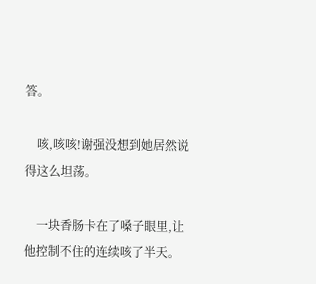答。

    咳,咳咳!谢强没想到她居然说得这么坦荡。

    一块香肠卡在了嗓子眼里,让他控制不住的连续咳了半天。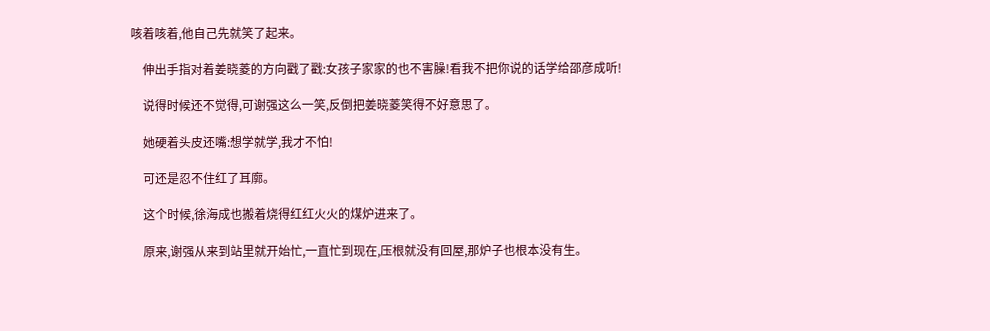咳着咳着,他自己先就笑了起来。

    伸出手指对着姜晓菱的方向戳了戳:女孩子家家的也不害臊!看我不把你说的话学给邵彦成听!

    说得时候还不觉得,可谢强这么一笑,反倒把姜晓菱笑得不好意思了。

    她硬着头皮还嘴:想学就学,我才不怕!

    可还是忍不住红了耳廓。

    这个时候,徐海成也搬着烧得红红火火的煤炉进来了。

    原来,谢强从来到站里就开始忙,一直忙到现在,压根就没有回屋,那炉子也根本没有生。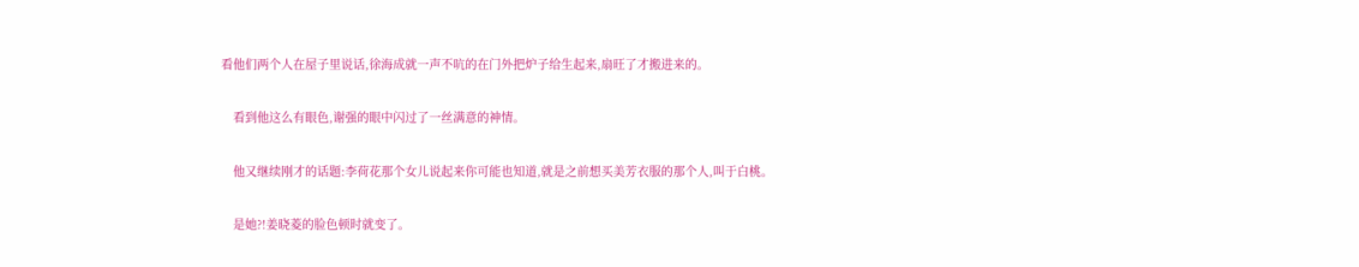看他们两个人在屋子里说话,徐海成就一声不吭的在门外把炉子给生起来,扇旺了才搬进来的。

    看到他这么有眼色,谢强的眼中闪过了一丝满意的神情。

    他又继续刚才的话题:李荷花那个女儿说起来你可能也知道,就是之前想买美芳衣服的那个人,叫于白桃。

    是她?!姜晓菱的脸色顿时就变了。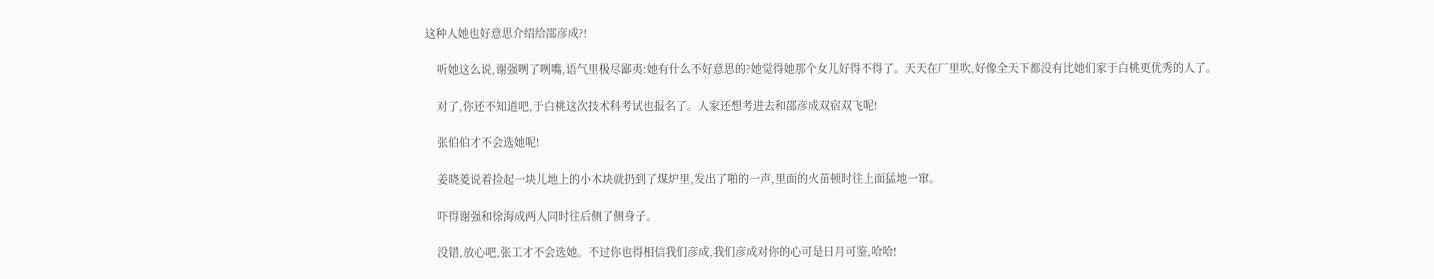这种人她也好意思介绍给邵彦成?!

    听她这么说,谢强咧了咧嘴,语气里极尽鄙夷:她有什么不好意思的?她觉得她那个女儿好得不得了。天天在厂里吹,好像全天下都没有比她们家于白桃更优秀的人了。

    对了,你还不知道吧,于白桃这次技术科考试也报名了。人家还想考进去和邵彦成双宿双飞呢!

    张伯伯才不会选她呢!

    姜晓菱说着捡起一块儿地上的小木块就扔到了煤炉里,发出了啪的一声,里面的火苗顿时往上面猛地一窜。

    吓得谢强和徐海成两人同时往后侧了侧身子。

    没错,放心吧,张工才不会选她。不过你也得相信我们彦成,我们彦成对你的心可是日月可鉴,哈哈!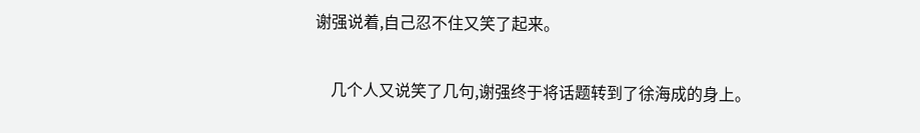谢强说着,自己忍不住又笑了起来。

    几个人又说笑了几句,谢强终于将话题转到了徐海成的身上。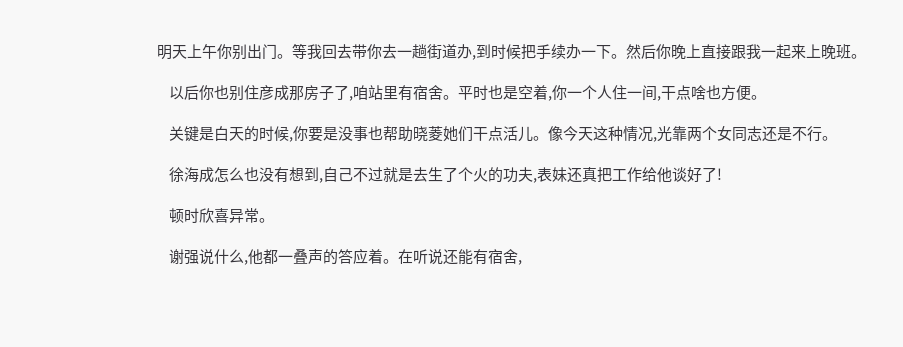明天上午你别出门。等我回去带你去一趟街道办,到时候把手续办一下。然后你晚上直接跟我一起来上晚班。

    以后你也别住彦成那房子了,咱站里有宿舍。平时也是空着,你一个人住一间,干点啥也方便。

    关键是白天的时候,你要是没事也帮助晓菱她们干点活儿。像今天这种情况,光靠两个女同志还是不行。

    徐海成怎么也没有想到,自己不过就是去生了个火的功夫,表妹还真把工作给他谈好了!

    顿时欣喜异常。

    谢强说什么,他都一叠声的答应着。在听说还能有宿舍,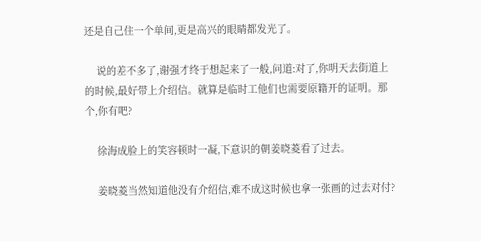还是自己住一个单间,更是高兴的眼睛都发光了。

    说的差不多了,谢强才终于想起来了一般,问道:对了,你明天去街道上的时候,最好带上介绍信。就算是临时工他们也需要原籍开的证明。那个,你有吧?

    徐海成脸上的笑容顿时一凝,下意识的朝姜晓菱看了过去。

    姜晓菱当然知道他没有介绍信,难不成这时候也拿一张画的过去对付?